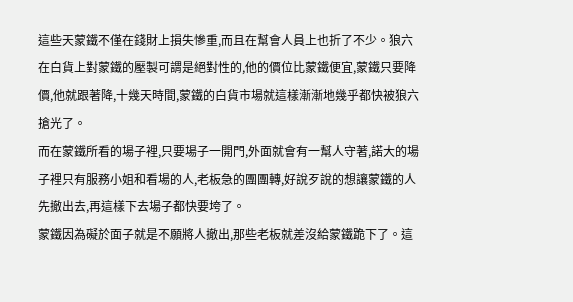這些天蒙鐵不僅在錢財上損失慘重,而且在幫會人員上也折了不少。狼六在白貨上對蒙鐵的壓製可謂是絕對性的,他的價位比蒙鐵便宜,蒙鐵只要降價,他就跟著降,十幾天時間,蒙鐵的白貨市場就這樣漸漸地幾乎都快被狼六搶光了。
而在蒙鐵所看的場子裡,只要場子一開門,外面就會有一幫人守著,諾大的場子裡只有服務小姐和看場的人,老板急的團團轉,好說歹說的想讓蒙鐵的人先撤出去,再這樣下去場子都快要垮了。
蒙鐵因為礙於面子就是不願將人撤出,那些老板就差沒給蒙鐵跪下了。這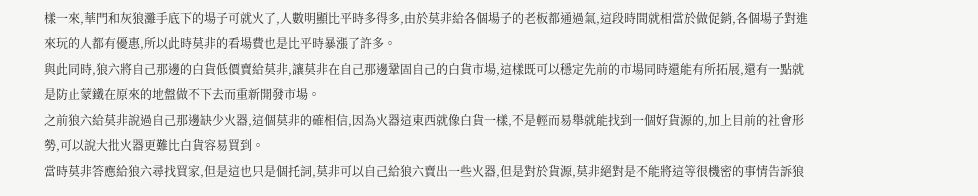樣一來,華門和灰狼灘手底下的場子可就火了,人數明顯比平時多得多,由於莫非給各個場子的老板都通過氣,這段時間就相當於做促銷,各個場子對進來玩的人都有優惠,所以此時莫非的看場費也是比平時暴漲了許多。
與此同時,狼六將自己那邊的白貨低價賣給莫非,讓莫非在自己那邊鞏固自己的白貨市場,這樣既可以穩定先前的市場同時還能有所拓展,還有一點就是防止蒙鐵在原來的地盤做不下去而重新開發市場。
之前狼六給莫非說過自己那邊缺少火器,這個莫非的確相信,因為火器這東西就像白貨一樣,不是輕而易舉就能找到一個好貨源的,加上目前的社會形勢,可以說大批火器更難比白貨容易買到。
當時莫非答應給狼六尋找買家,但是這也只是個托詞,莫非可以自己給狼六賣出一些火器,但是對於貨源,莫非絕對是不能將這等很機密的事情告訴狼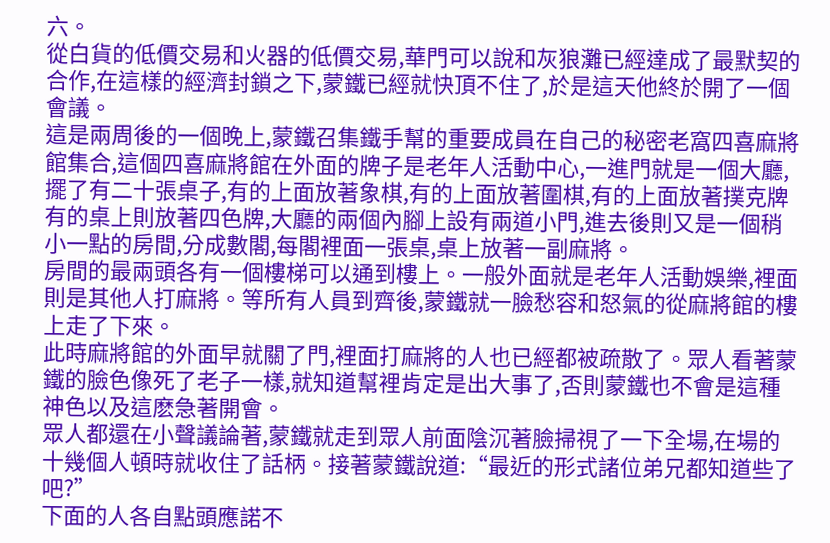六。
從白貨的低價交易和火器的低價交易,華門可以說和灰狼灘已經達成了最默契的合作,在這樣的經濟封鎖之下,蒙鐵已經就快頂不住了,於是這天他終於開了一個會議。
這是兩周後的一個晚上,蒙鐵召集鐵手幫的重要成員在自己的秘密老窩四喜麻將館集合,這個四喜麻將館在外面的牌子是老年人活動中心,一進門就是一個大廳,擺了有二十張桌子,有的上面放著象棋,有的上面放著圍棋,有的上面放著撲克牌有的桌上則放著四色牌,大廳的兩個內腳上設有兩道小門,進去後則又是一個稍小一點的房間,分成數閣,每閣裡面一張桌,桌上放著一副麻將。
房間的最兩頭各有一個樓梯可以通到樓上。一般外面就是老年人活動娛樂,裡面則是其他人打麻將。等所有人員到齊後,蒙鐵就一臉愁容和怒氣的從麻將館的樓上走了下來。
此時麻將館的外面早就關了門,裡面打麻將的人也已經都被疏散了。眾人看著蒙鐵的臉色像死了老子一樣,就知道幫裡肯定是出大事了,否則蒙鐵也不會是這種神色以及這麽急著開會。
眾人都還在小聲議論著,蒙鐵就走到眾人前面陰沉著臉掃視了一下全場,在場的十幾個人頓時就收住了話柄。接著蒙鐵說道:“最近的形式諸位弟兄都知道些了吧?”
下面的人各自點頭應諾不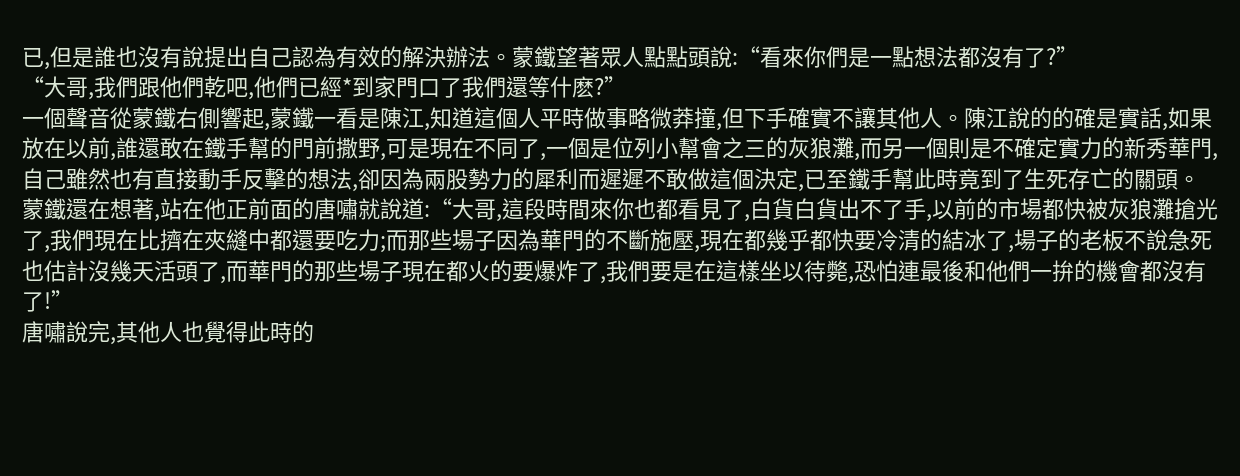已,但是誰也沒有說提出自己認為有效的解決辦法。蒙鐵望著眾人點點頭說:“看來你們是一點想法都沒有了?”
“大哥,我們跟他們乾吧,他們已經*到家門口了我們還等什麽?”
一個聲音從蒙鐵右側響起,蒙鐵一看是陳江,知道這個人平時做事略微莽撞,但下手確實不讓其他人。陳江說的的確是實話,如果放在以前,誰還敢在鐵手幫的門前撒野,可是現在不同了,一個是位列小幫會之三的灰狼灘,而另一個則是不確定實力的新秀華門,自己雖然也有直接動手反擊的想法,卻因為兩股勢力的犀利而遲遲不敢做這個決定,已至鐵手幫此時竟到了生死存亡的關頭。
蒙鐵還在想著,站在他正前面的唐嘯就說道:“大哥,這段時間來你也都看見了,白貨白貨出不了手,以前的市場都快被灰狼灘搶光了,我們現在比擠在夾縫中都還要吃力;而那些場子因為華門的不斷施壓,現在都幾乎都快要冷清的結冰了,場子的老板不說急死也估計沒幾天活頭了,而華門的那些場子現在都火的要爆炸了,我們要是在這樣坐以待斃,恐怕連最後和他們一拚的機會都沒有了!”
唐嘯說完,其他人也覺得此時的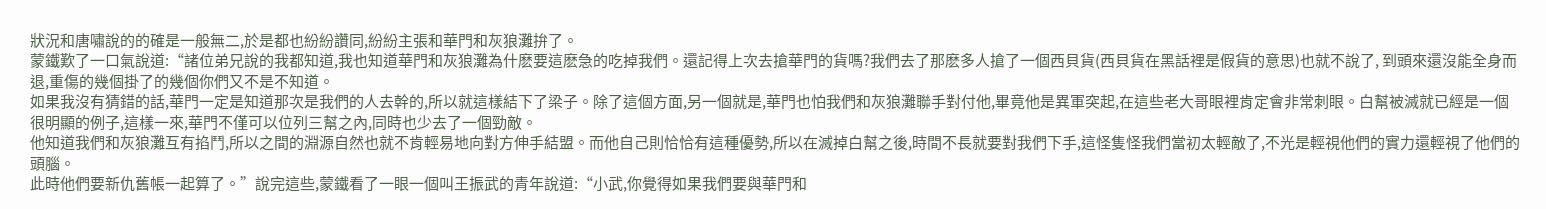狀況和唐嘯說的的確是一般無二,於是都也紛紛讚同,紛紛主張和華門和灰狼灘拚了。
蒙鐵歎了一口氣說道:“諸位弟兄說的我都知道,我也知道華門和灰狼灘為什麽要這麽急的吃掉我們。還記得上次去搶華門的貨嗎?我們去了那麽多人搶了一個西貝貨(西貝貨在黑話裡是假貨的意思)也就不說了, 到頭來還沒能全身而退,重傷的幾個掛了的幾個你們又不是不知道。
如果我沒有猜錯的話,華門一定是知道那次是我們的人去幹的,所以就這樣結下了梁子。除了這個方面,另一個就是,華門也怕我們和灰狼灘聯手對付他,畢竟他是異軍突起,在這些老大哥眼裡肯定會非常刺眼。白幫被滅就已經是一個很明顯的例子,這樣一來,華門不僅可以位列三幫之內,同時也少去了一個勁敵。
他知道我們和灰狼灘互有掐鬥,所以之間的淵源自然也就不肯輕易地向對方伸手結盟。而他自己則恰恰有這種優勢,所以在滅掉白幫之後,時間不長就要對我們下手,這怪隻怪我們當初太輕敵了,不光是輕視他們的實力還輕視了他們的頭腦。
此時他們要新仇舊帳一起算了。”說完這些,蒙鐵看了一眼一個叫王振武的青年說道:“小武,你覺得如果我們要與華門和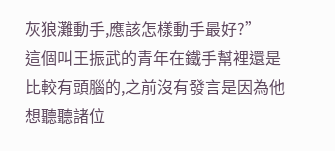灰狼灘動手,應該怎樣動手最好?”
這個叫王振武的青年在鐵手幫裡還是比較有頭腦的,之前沒有發言是因為他想聽聽諸位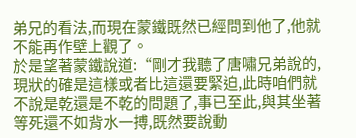弟兄的看法,而現在蒙鐵既然已經問到他了,他就不能再作壁上觀了。
於是望著蒙鐵說道:“剛才我聽了唐嘯兄弟說的,現狀的確是這樣或者比這還要緊迫,此時咱們就不說是乾還是不乾的問題了,事已至此,與其坐著等死還不如背水一搏,既然要說動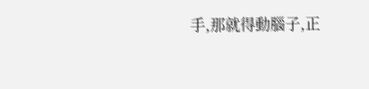手,那就得動腦子,正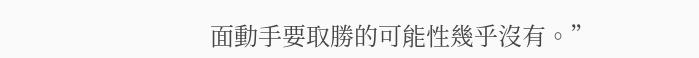面動手要取勝的可能性幾乎沒有。”